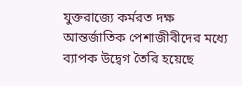যুক্তরাজ্যে কর্মরত দক্ষ আন্তর্জাতিক পেশাজীবীদের মধ্যে ব্যাপক উদ্বেগ তৈরি হয়েছে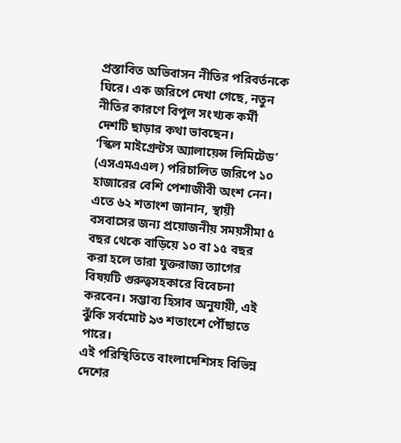প্রস্তাবিত অভিবাসন নীতির পরিবর্তনকে ঘিরে। এক জরিপে দেখা গেছে, নতুন নীতির কারণে বিপুল সংখ্যক কর্মী দেশটি ছাড়ার কথা ভাবছেন।
‘স্কিল মাইগ্রেন্টস অ্যালায়েন্স লিমিটেড’ (এসএমএএল) পরিচালিত জরিপে ১০ হাজারের বেশি পেশাজীবী অংশ নেন। এতে ৬২ শতাংশ জানান, স্থায়ী বসবাসের জন্য প্রয়োজনীয় সময়সীমা ৫ বছর থেকে বাড়িয়ে ১০ বা ১৫ বছর করা হলে তারা যুক্তরাজ্য ত্যাগের বিষয়টি গুরুত্বসহকারে বিবেচনা করবেন। সম্ভাব্য হিসাব অনুযায়ী, এই ঝুঁকি সর্বমোট ৯৩ শতাংশে পৌঁছাতে পারে।
এই পরিস্থিতিতে বাংলাদেশিসহ বিভিন্ন দেশের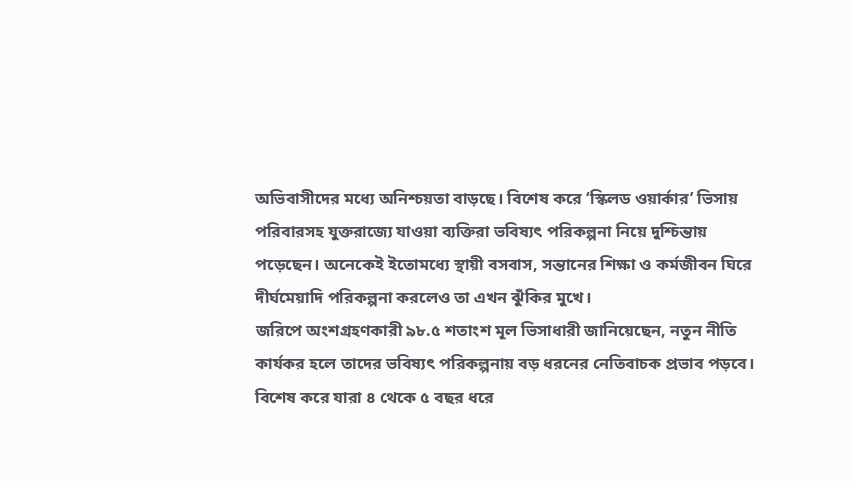অভিবাসীদের মধ্যে অনিশ্চয়তা বাড়ছে। বিশেষ করে ‘স্কিলড ওয়ার্কার’ ভিসায় পরিবারসহ যুক্তরাজ্যে যাওয়া ব্যক্তিরা ভবিষ্যৎ পরিকল্পনা নিয়ে দুশ্চিন্তায় পড়েছেন। অনেকেই ইতোমধ্যে স্থায়ী বসবাস, সন্তানের শিক্ষা ও কর্মজীবন ঘিরে দীর্ঘমেয়াদি পরিকল্পনা করলেও তা এখন ঝুঁকির মুখে।
জরিপে অংশগ্রহণকারী ৯৮.৫ শতাংশ মূল ভিসাধারী জানিয়েছেন, নতুন নীতি কার্যকর হলে তাদের ভবিষ্যৎ পরিকল্পনায় বড় ধরনের নেতিবাচক প্রভাব পড়বে। বিশেষ করে যারা ৪ থেকে ৫ বছর ধরে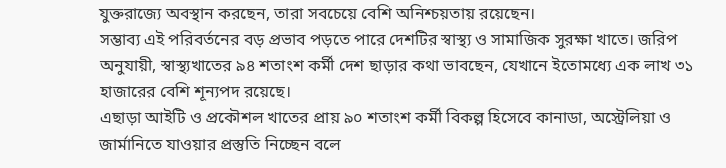যুক্তরাজ্যে অবস্থান করছেন, তারা সবচেয়ে বেশি অনিশ্চয়তায় রয়েছেন।
সম্ভাব্য এই পরিবর্তনের বড় প্রভাব পড়তে পারে দেশটির স্বাস্থ্য ও সামাজিক সুরক্ষা খাতে। জরিপ অনুযায়ী, স্বাস্থ্যখাতের ৯৪ শতাংশ কর্মী দেশ ছাড়ার কথা ভাবছেন, যেখানে ইতোমধ্যে এক লাখ ৩১ হাজারের বেশি শূন্যপদ রয়েছে।
এছাড়া আইটি ও প্রকৌশল খাতের প্রায় ৯০ শতাংশ কর্মী বিকল্প হিসেবে কানাডা, অস্ট্রেলিয়া ও জার্মানিতে যাওয়ার প্রস্তুতি নিচ্ছেন বলে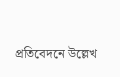প্রতিবেদনে উল্লেখ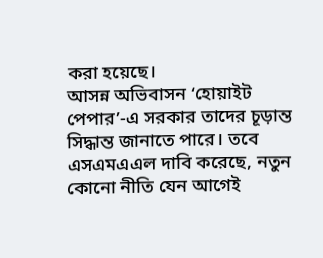করা হয়েছে।
আসন্ন অভিবাসন ‘হোয়াইট পেপার’-এ সরকার তাদের চূড়ান্ত সিদ্ধান্ত জানাতে পারে। তবে এসএমএএল দাবি করেছে, নতুন কোনো নীতি যেন আগেই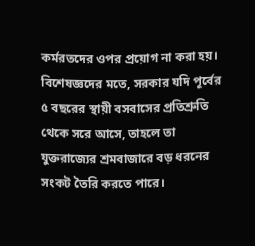কর্মরতদের ওপর প্রয়োগ না করা হয়।
বিশেষজ্ঞদের মতে, সরকার যদি পূর্বের ৫ বছরের স্থায়ী বসবাসের প্রতিশ্রুতি থেকে সরে আসে, তাহলে তা যুক্তরাজ্যের শ্রমবাজারে বড় ধরনের সংকট তৈরি করতে পারে।